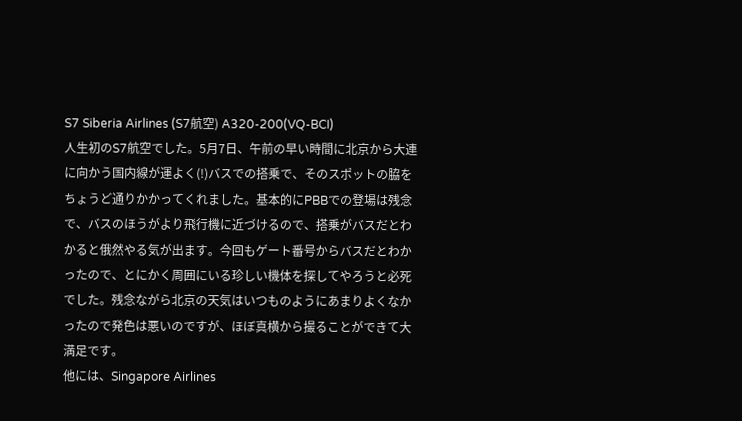S7 Siberia Airlines (S7航空) A320-200(VQ-BCI)
人生初のS7航空でした。5月7日、午前の早い時間に北京から大連に向かう国内線が運よく(!)バスでの搭乗で、そのスポットの脇をちょうど通りかかってくれました。基本的にPBBでの登場は残念で、バスのほうがより飛行機に近づけるので、搭乗がバスだとわかると俄然やる気が出ます。今回もゲート番号からバスだとわかったので、とにかく周囲にいる珍しい機体を探してやろうと必死でした。残念ながら北京の天気はいつものようにあまりよくなかったので発色は悪いのですが、ほぼ真横から撮ることができて大満足です。
他には、Singapore Airlines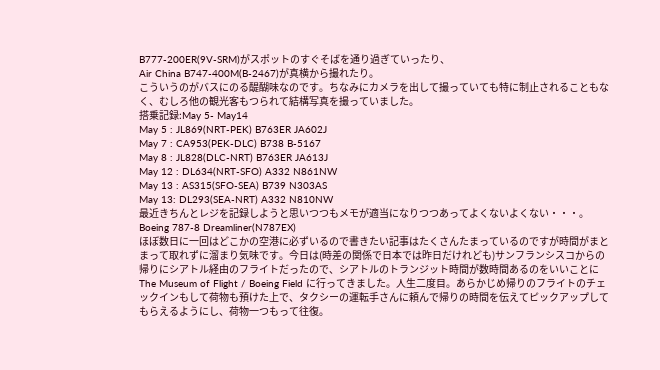B777-200ER(9V-SRM)がスポットのすぐそばを通り過ぎていったり、
Air China B747-400M(B-2467)が真横から撮れたり。
こういうのがバスにのる醍醐味なのです。ちなみにカメラを出して撮っていても特に制止されることもなく、むしろ他の観光客もつられて結構写真を撮っていました。
搭乗記録:May 5- May14
May 5 : JL869(NRT-PEK) B763ER JA602J
May 7 : CA953(PEK-DLC) B738 B-5167
May 8 : JL828(DLC-NRT) B763ER JA613J
May 12 : DL634(NRT-SFO) A332 N861NW
May 13 : AS315(SFO-SEA) B739 N303AS
May 13: DL293(SEA-NRT) A332 N810NW
最近きちんとレジを記録しようと思いつつもメモが適当になりつつあってよくないよくない・・・。
Boeing 787-8 Dreamliner(N787EX)
ほぼ数日に一回はどこかの空港に必ずいるので書きたい記事はたくさんたまっているのですが時間がまとまって取れずに溜まり気味です。今日は(時差の関係で日本では昨日だけれども)サンフランシスコからの帰りにシアトル経由のフライトだったので、シアトルのトランジット時間が数時間あるのをいいことにThe Museum of Flight / Boeing Field に行ってきました。人生二度目。あらかじめ帰りのフライトのチェックインもして荷物も預けた上で、タクシーの運転手さんに頼んで帰りの時間を伝えてピックアップしてもらえるようにし、荷物一つもって往復。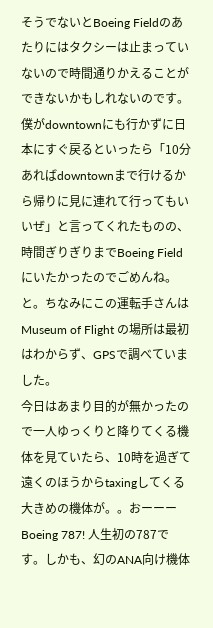そうでないとBoeing Fieldのあたりにはタクシーは止まっていないので時間通りかえることができないかもしれないのです。僕がdowntownにも行かずに日本にすぐ戻るといったら「10分あればdowntownまで行けるから帰りに見に連れて行ってもいいぜ」と言ってくれたものの、時間ぎりぎりまでBoeing Field にいたかったのでごめんね。と。ちなみにこの運転手さんはMuseum of Flight の場所は最初はわからず、GPSで調べていました。
今日はあまり目的が無かったので一人ゆっくりと降りてくる機体を見ていたら、10時を過ぎて遠くのほうからtaxingしてくる大きめの機体が。。おーーーBoeing 787! 人生初の787です。しかも、幻のANA向け機体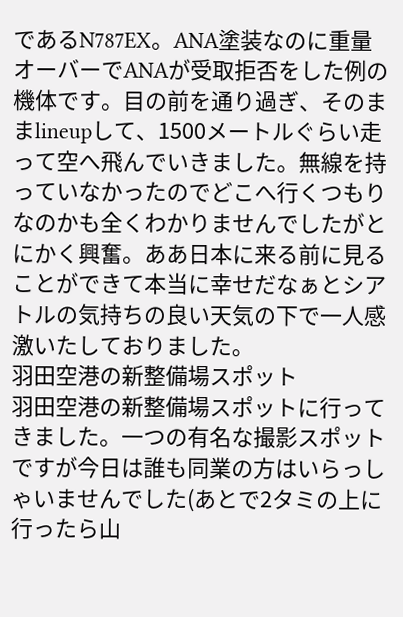であるN787EX。ANA塗装なのに重量オーバーでANAが受取拒否をした例の機体です。目の前を通り過ぎ、そのままlineupして、1500メートルぐらい走って空へ飛んでいきました。無線を持っていなかったのでどこへ行くつもりなのかも全くわかりませんでしたがとにかく興奮。ああ日本に来る前に見ることができて本当に幸せだなぁとシアトルの気持ちの良い天気の下で一人感激いたしておりました。
羽田空港の新整備場スポット
羽田空港の新整備場スポットに行ってきました。一つの有名な撮影スポットですが今日は誰も同業の方はいらっしゃいませんでした(あとで2タミの上に行ったら山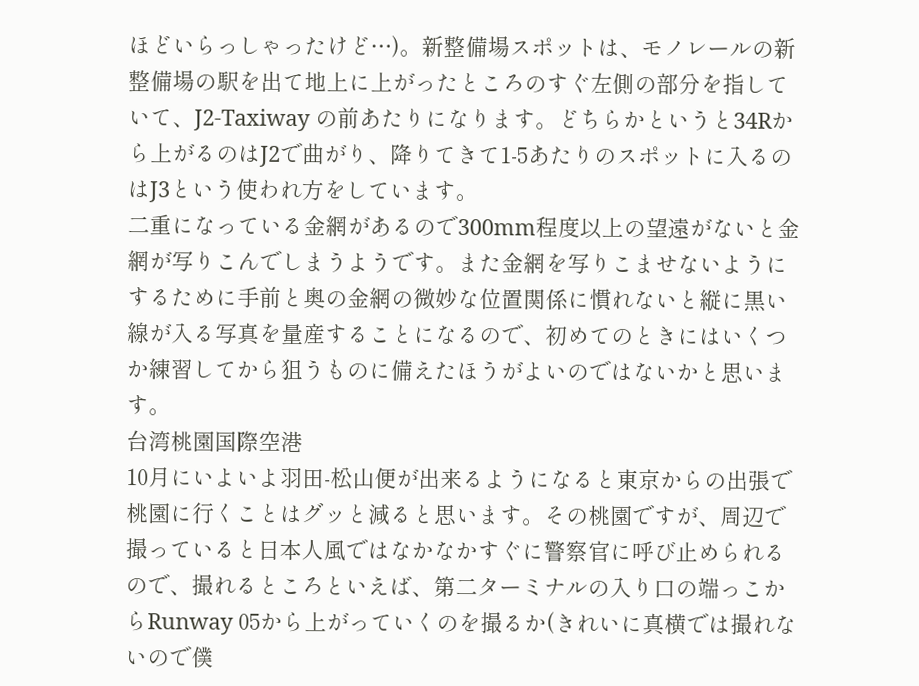ほどいらっしゃったけど…)。新整備場スポットは、モノレールの新整備場の駅を出て地上に上がったところのすぐ左側の部分を指していて、J2-Taxiway の前あたりになります。どちらかというと34Rから上がるのはJ2で曲がり、降りてきて1-5あたりのスポットに入るのはJ3という使われ方をしています。
二重になっている金網があるので300mm程度以上の望遠がないと金網が写りこんでしまうようです。また金網を写りこませないようにするために手前と奥の金網の微妙な位置関係に慣れないと縦に黒い線が入る写真を量産することになるので、初めてのときにはいくつか練習してから狙うものに備えたほうがよいのではないかと思います。
台湾桃園国際空港
10月にいよいよ羽田-松山便が出来るようになると東京からの出張で桃園に行くことはグッと減ると思います。その桃園ですが、周辺で撮っていると日本人風ではなかなかすぐに警察官に呼び止められるので、撮れるところといえば、第二ターミナルの入り口の端っこからRunway 05から上がっていくのを撮るか(きれいに真横では撮れないので僕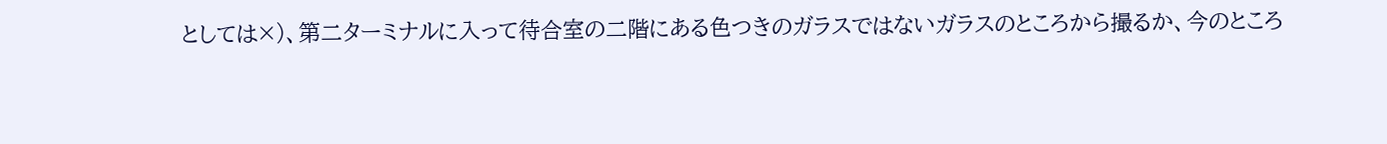としては×)、第二ターミナルに入って待合室の二階にある色つきのガラスではないガラスのところから撮るか、今のところ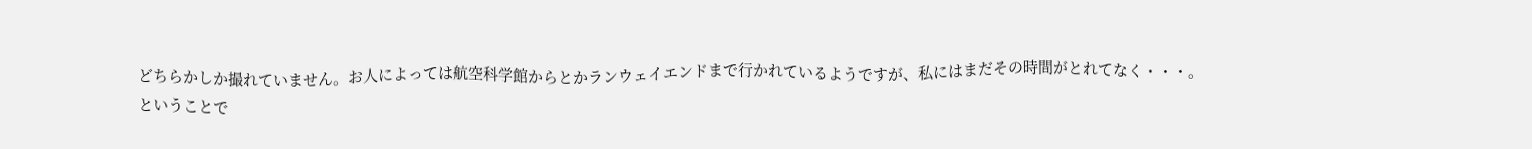どちらかしか撮れていません。お人によっては航空科学館からとかランウェイエンドまで行かれているようですが、私にはまだその時間がとれてなく・・・。
ということで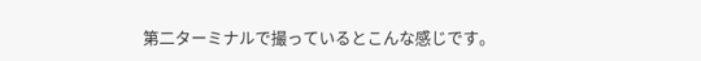第二ターミナルで撮っているとこんな感じです。